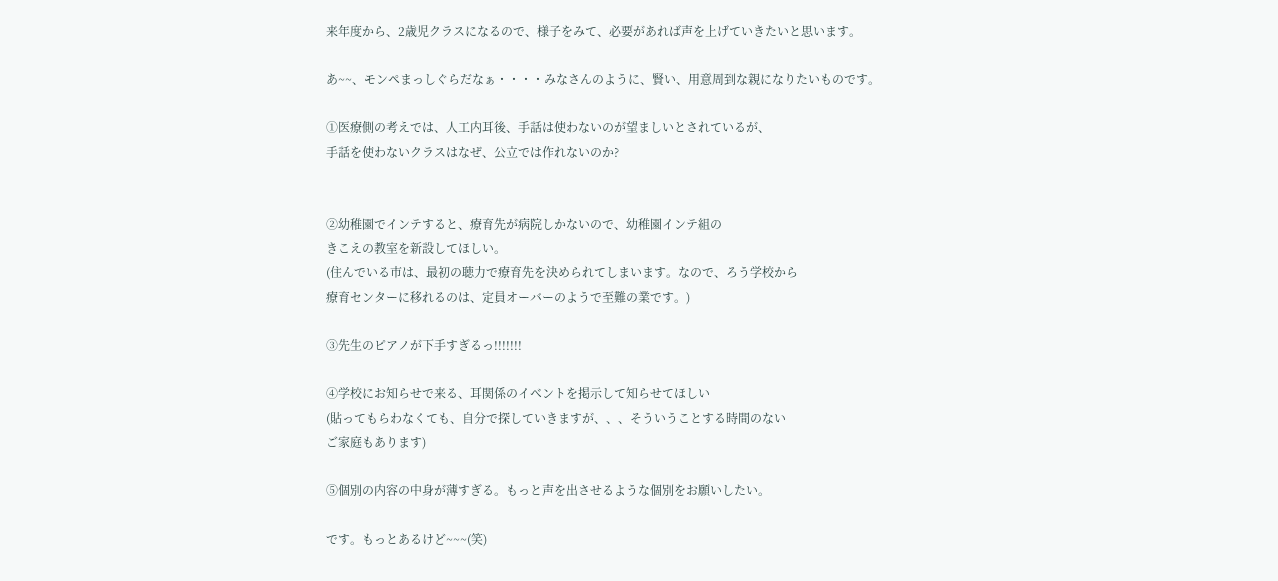来年度から、2歳児クラスになるので、様子をみて、必要があれば声を上げていきたいと思います。

あ~~、モンペまっしぐらだなぁ・・・・みなさんのように、賢い、用意周到な親になりたいものです。

①医療側の考えでは、人工内耳後、手話は使わないのが望ましいとされているが、
手話を使わないクラスはなぜ、公立では作れないのか?


②幼稚園でインテすると、療育先が病院しかないので、幼稚園インテ組の
きこえの教室を新設してほしい。
(住んでいる市は、最初の聴力で療育先を決められてしまいます。なので、ろう学校から
療育センターに移れるのは、定員オーバーのようで至難の業です。)

③先生のピアノが下手すぎるっ!!!!!!!

④学校にお知らせで来る、耳関係のイベントを掲示して知らせてほしい
(貼ってもらわなくても、自分で探していきますが、、、そういうことする時間のない
ご家庭もあります)

⑤個別の内容の中身が薄すぎる。もっと声を出させるような個別をお願いしたい。

です。もっとあるけど~~~(笑)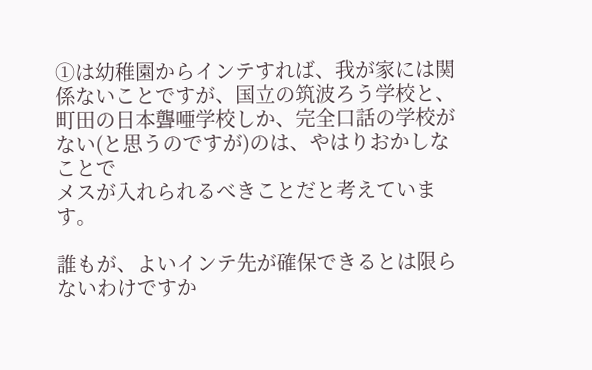①は幼稚園からインテすれば、我が家には関係ないことですが、国立の筑波ろう学校と、町田の日本聾唖学校しか、完全口話の学校がない(と思うのですが)のは、やはりおかしなことで
メスが入れられるべきことだと考えています。

誰もが、よいインテ先が確保できるとは限らないわけですか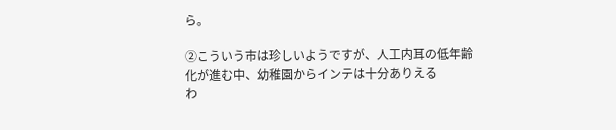ら。

②こういう市は珍しいようですが、人工内耳の低年齢化が進む中、幼稚園からインテは十分ありえる
わ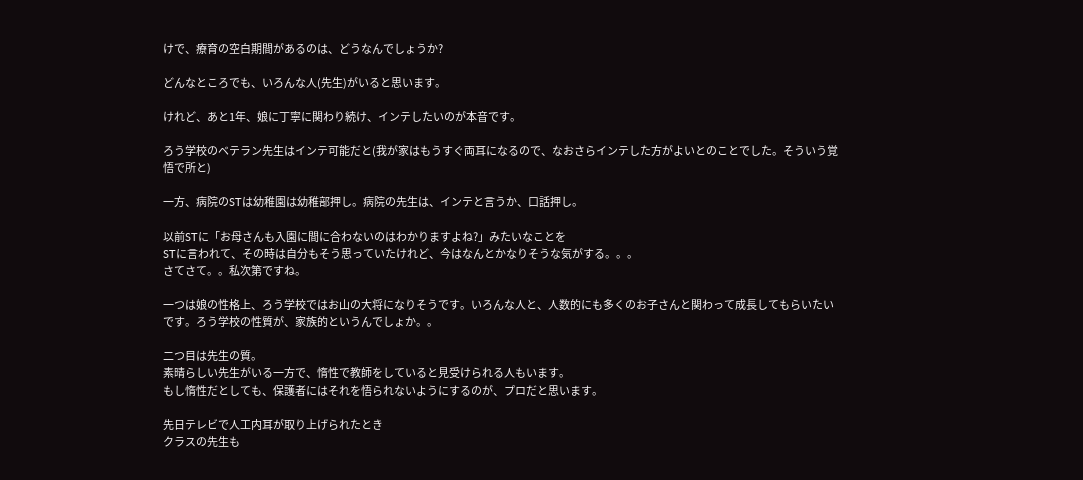けで、療育の空白期間があるのは、どうなんでしょうか?

どんなところでも、いろんな人(先生)がいると思います。

けれど、あと1年、娘に丁寧に関わり続け、インテしたいのが本音です。

ろう学校のベテラン先生はインテ可能だと(我が家はもうすぐ両耳になるので、なおさらインテした方がよいとのことでした。そういう覚悟で所と)

一方、病院のSTは幼稚園は幼稚部押し。病院の先生は、インテと言うか、口話押し。

以前STに「お母さんも入園に間に合わないのはわかりますよね?」みたいなことを
STに言われて、その時は自分もそう思っていたけれど、今はなんとかなりそうな気がする。。。
さてさて。。私次第ですね。

一つは娘の性格上、ろう学校ではお山の大将になりそうです。いろんな人と、人数的にも多くのお子さんと関わって成長してもらいたいです。ろう学校の性質が、家族的というんでしょか。。

二つ目は先生の質。
素晴らしい先生がいる一方で、惰性で教師をしていると見受けられる人もいます。
もし惰性だとしても、保護者にはそれを悟られないようにするのが、プロだと思います。

先日テレビで人工内耳が取り上げられたとき
クラスの先生も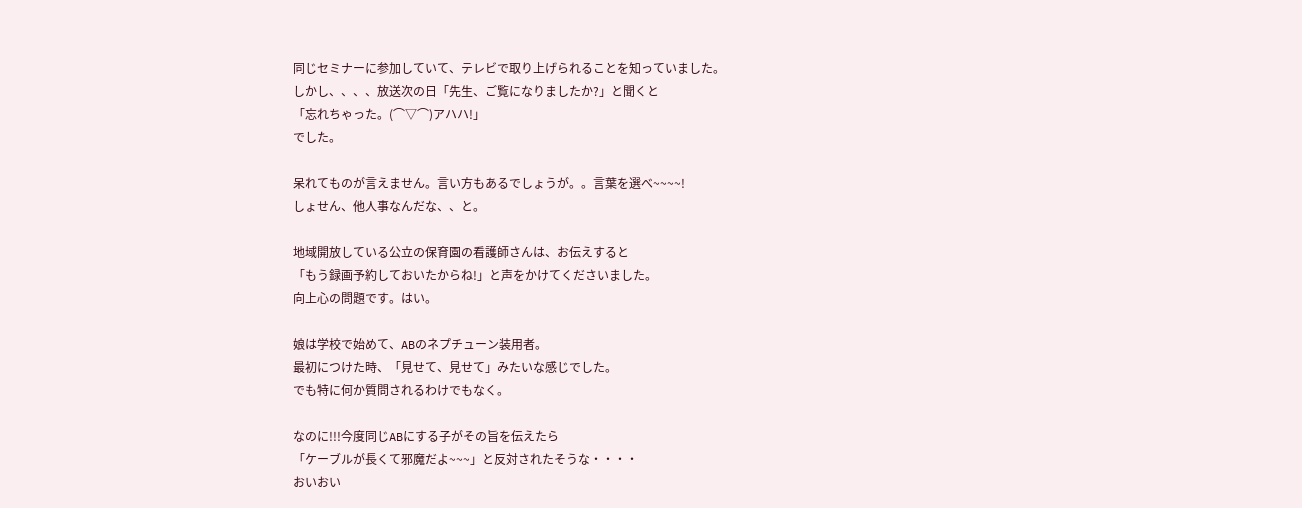同じセミナーに参加していて、テレビで取り上げられることを知っていました。
しかし、、、、放送次の日「先生、ご覧になりましたか?」と聞くと
「忘れちゃった。(⌒▽⌒)アハハ!」
でした。

呆れてものが言えません。言い方もあるでしょうが。。言葉を選べ~~~~!
しょせん、他人事なんだな、、と。

地域開放している公立の保育園の看護師さんは、お伝えすると
「もう録画予約しておいたからね!」と声をかけてくださいました。
向上心の問題です。はい。

娘は学校で始めて、ABのネプチューン装用者。
最初につけた時、「見せて、見せて」みたいな感じでした。
でも特に何か質問されるわけでもなく。

なのに!!!今度同じABにする子がその旨を伝えたら
「ケーブルが長くて邪魔だよ~~~」と反対されたそうな・・・・
おいおい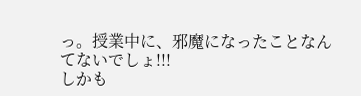っ。授業中に、邪魔になったことなんてないでしょ!!!
しかも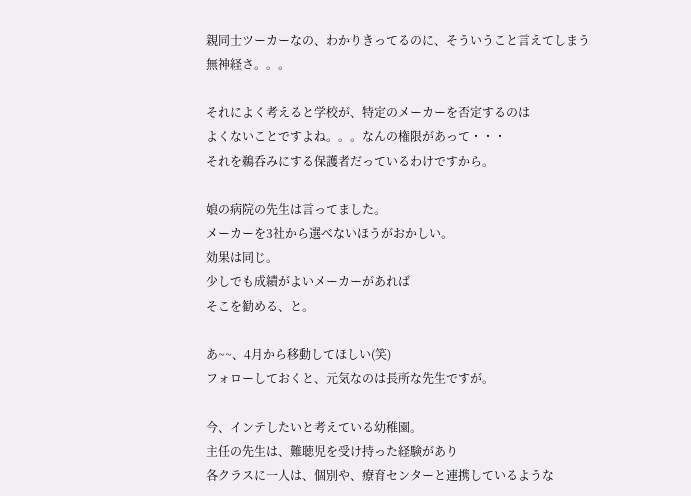親同士ツーカーなの、わかりきってるのに、そういうこと言えてしまう
無神経さ。。。

それによく考えると学校が、特定のメーカーを否定するのは
よくないことですよね。。。なんの権限があって・・・
それを鵜呑みにする保護者だっているわけですから。

娘の病院の先生は言ってました。
メーカーを3社から選べないほうがおかしい。
効果は同じ。
少しでも成績がよいメーカーがあれば
そこを勧める、と。

あ~~、4月から移動してほしい(笑)
フォローしておくと、元気なのは長所な先生ですが。

今、インテしたいと考えている幼稚園。
主任の先生は、難聴児を受け持った経験があり
各クラスに一人は、個別や、療育センターと連携しているような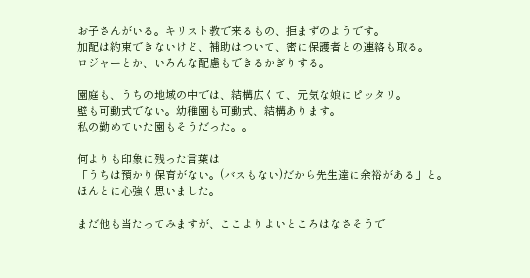お子さんがいる。キリスト教で来るもの、拒まずのようです。
加配は約束できないけど、補助はついて、密に保護者との連絡も取る。
ロジャーとか、いろんな配慮もできるかぎりする。

園庭も、うちの地域の中では、結構広くて、元気な娘にピッタリ。
壁も可動式でない。幼稚園も可動式、結構あります。
私の勤めていた園もそうだった。。

何よりも印象に残った言葉は
「うちは預かり保育がない。(バスもない)だから先生達に余裕がある」と。
ほんとに心強く思いました。

まだ他も当たってみますが、ここよりよいところはなさそうで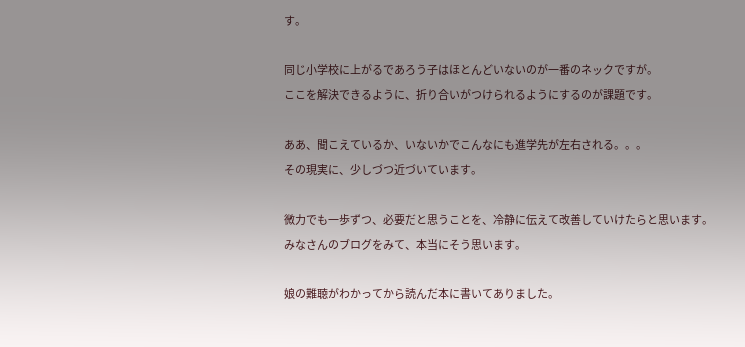す。

同じ小学校に上がるであろう子はほとんどいないのが一番のネックですが。
ここを解決できるように、折り合いがつけられるようにするのが課題です。

ああ、聞こえているか、いないかでこんなにも進学先が左右される。。。
その現実に、少しづつ近づいています。

微力でも一歩ずつ、必要だと思うことを、冷静に伝えて改善していけたらと思います。
みなさんのブログをみて、本当にそう思います。

娘の難聴がわかってから読んだ本に書いてありました。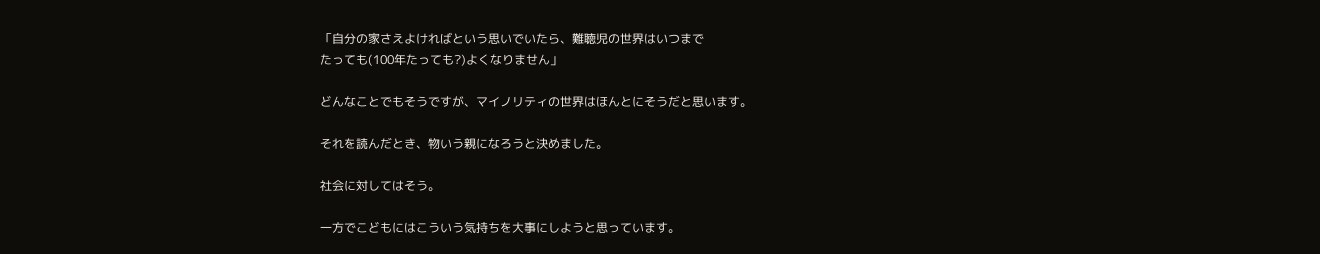「自分の家さえよければという思いでいたら、難聴児の世界はいつまで
たっても(100年たっても?)よくなりません」

どんなことでもそうですが、マイノリティの世界はほんとにそうだと思います。

それを読んだとき、物いう親になろうと決めました。

社会に対してはそう。

一方でこどもにはこういう気持ちを大事にしようと思っています。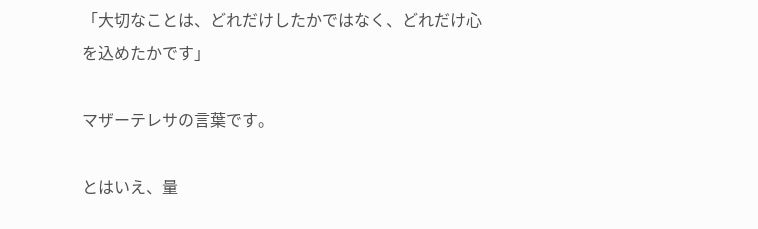「大切なことは、どれだけしたかではなく、どれだけ心を込めたかです」

マザーテレサの言葉です。

とはいえ、量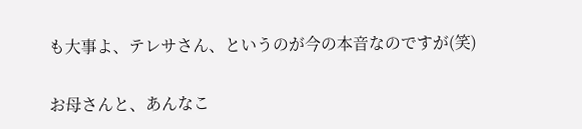も大事よ、テレサさん、というのが今の本音なのですが(笑)

お母さんと、あんなこ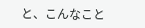と、こんなこと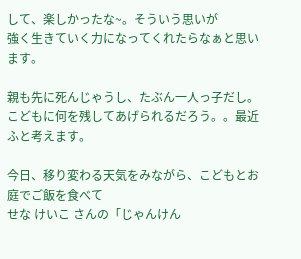して、楽しかったな~。そういう思いが
強く生きていく力になってくれたらなぁと思います。

親も先に死んじゃうし、たぶん一人っ子だし。
こどもに何を残してあげられるだろう。。最近ふと考えます。

今日、移り変わる天気をみながら、こどもとお庭でご飯を食べて
せな けいこ さんの「じゃんけん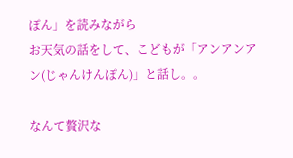ぽん」を読みながら
お天気の話をして、こどもが「アンアンアン(じゃんけんぽん)」と話し。。

なんて贅沢な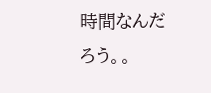時間なんだろう。。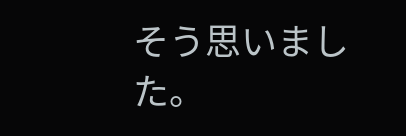そう思いました。